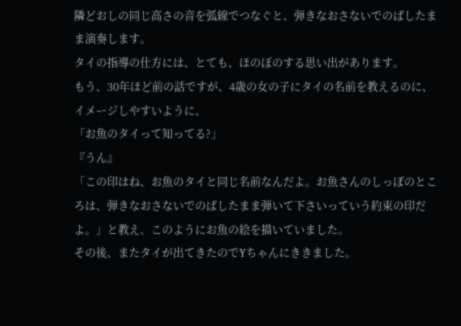隣どおしの同じ高さの音を弧線でつなぐと、弾きなおさないでのばしたまま演奏します。
タイの指導の仕方には、とても、ほのぼのする思い出があります。
もう、30年ほど前の話ですが、4歳の女の子にタイの名前を教えるのに、イメージしやすいように、
「お魚のタイって知ってる?」
『うん』
「この印はね、お魚のタイと同じ名前なんだよ。お魚さんのしっぽのところは、弾きなおさないでのばしたまま弾いて下さいっていう約束の印だよ。」と教え、このようにお魚の絵を描いていました。
その後、またタイが出てきたのでYちゃんにききました。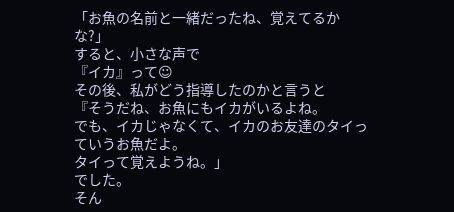「お魚の名前と一緒だったね、覚えてるかな?」
すると、小さな声で
『イカ』って☺
その後、私がどう指導したのかと言うと
『そうだね、お魚にもイカがいるよね。
でも、イカじゃなくて、イカのお友達のタイっていうお魚だよ。
タイって覚えようね。」
でした。
そん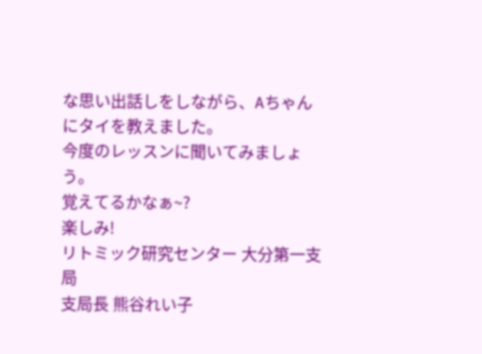な思い出話しをしながら、Aちゃんにタイを教えました。
今度のレッスンに聞いてみましょう。
覚えてるかなぁ~?
楽しみ!
リトミック研究センター 大分第一支局
支局長 熊谷れい子